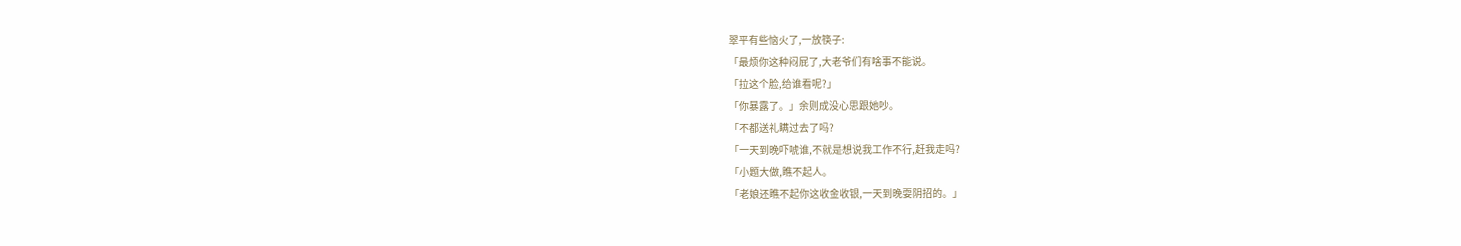翠平有些恼火了,一放筷子:
「最烦你这种闷屁了,大老爷们有啥事不能说。
「拉这个脸,给谁看呢?」
「你暴露了。」余则成没心思跟她吵。
「不都送礼瞒过去了吗?
「一天到晚吓唬谁,不就是想说我工作不行,赶我走吗?
「小题大做,瞧不起人。
「老娘还瞧不起你这收金收银,一天到晚耍阴招的。」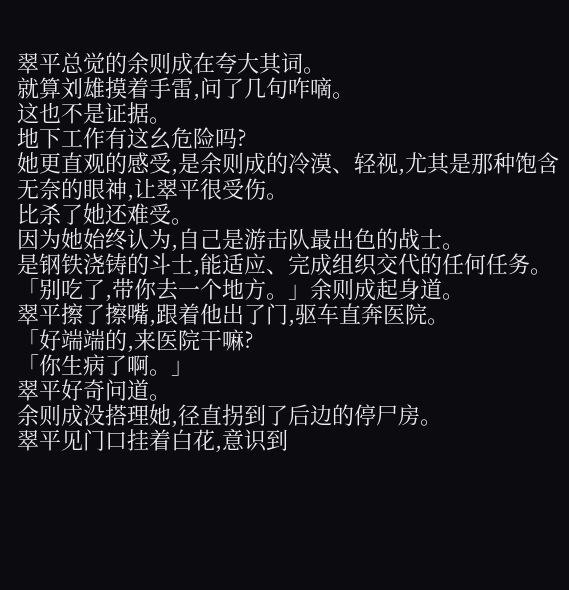翠平总觉的余则成在夸大其词。
就算刘雄摸着手雷,问了几句咋嘀。
这也不是证据。
地下工作有这幺危险吗?
她更直观的感受,是余则成的冷漠、轻视,尤其是那种饱含无奈的眼神,让翠平很受伤。
比杀了她还难受。
因为她始终认为,自己是游击队最出色的战士。
是钢铁浇铸的斗士,能适应、完成组织交代的任何任务。
「别吃了,带你去一个地方。」余则成起身道。
翠平擦了擦嘴,跟着他出了门,驱车直奔医院。
「好端端的,来医院干嘛?
「你生病了啊。」
翠平好奇问道。
余则成没搭理她,径直拐到了后边的停尸房。
翠平见门口挂着白花,意识到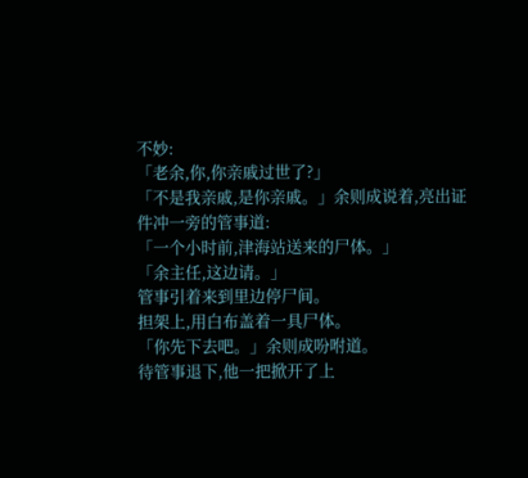不妙:
「老余,你,你亲戚过世了?」
「不是我亲戚,是你亲戚。」余则成说着,亮出证件冲一旁的管事道:
「一个小时前,津海站送来的尸体。」
「余主任,这边请。」
管事引着来到里边停尸间。
担架上,用白布盖着一具尸体。
「你先下去吧。」余则成吩咐道。
待管事退下,他一把掀开了上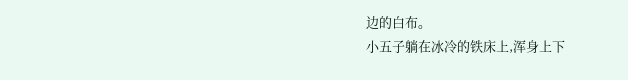边的白布。
小五子躺在冰冷的铁床上,浑身上下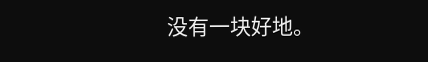没有一块好地。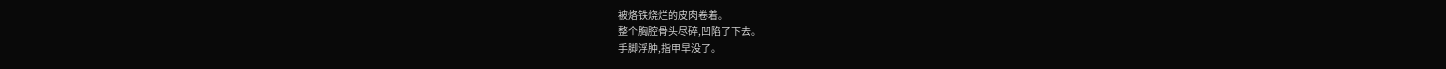被烙铁烧烂的皮肉卷着。
整个胸腔骨头尽碎,凹陷了下去。
手脚浮肿,指甲早没了。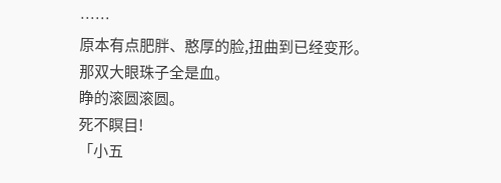……
原本有点肥胖、憨厚的脸,扭曲到已经变形。
那双大眼珠子全是血。
睁的滚圆滚圆。
死不瞑目!
「小五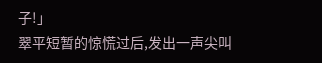子!」
翠平短暂的惊慌过后,发出一声尖叫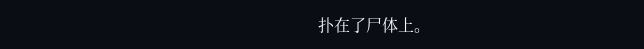扑在了尸体上。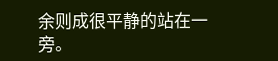余则成很平静的站在一旁。